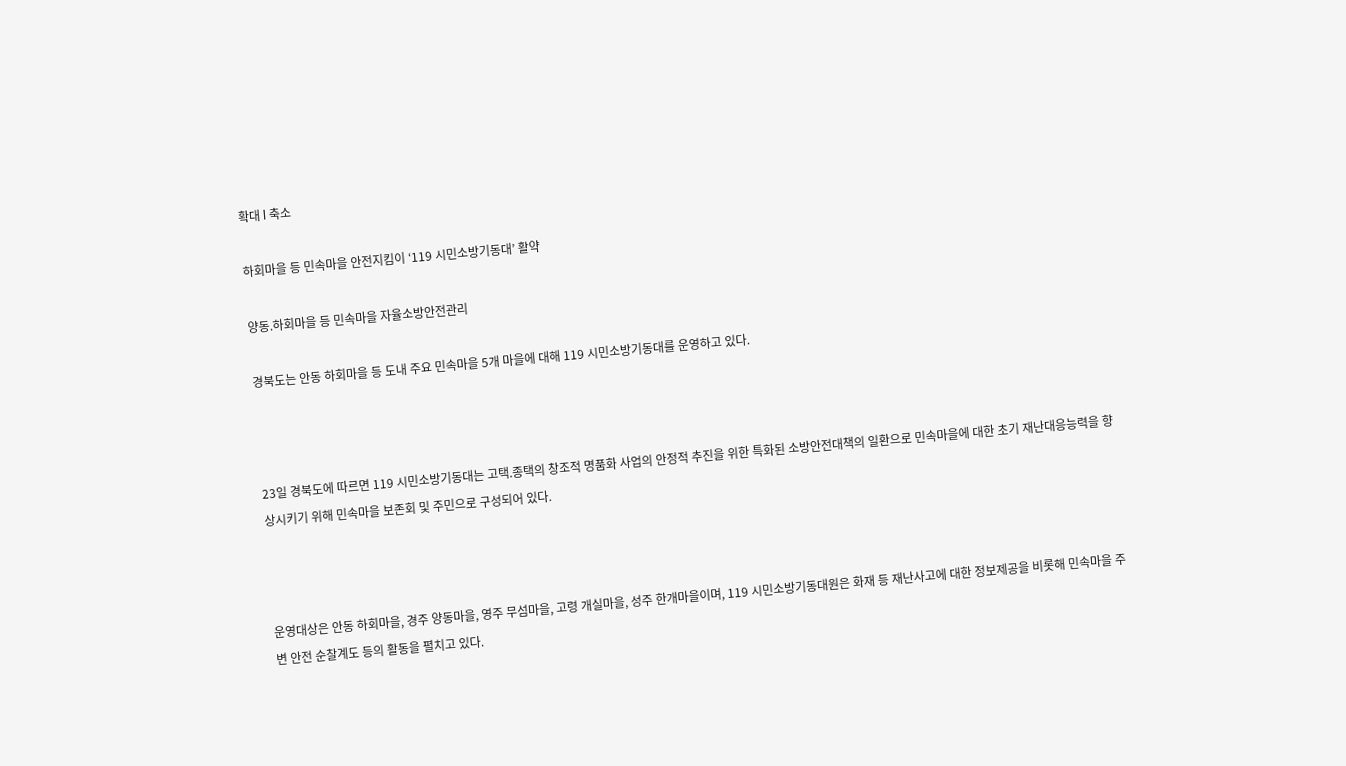확대 l 축소

하회마을 등 민속마을 안전지킴이 ‘119 시민소방기동대’ 활약

양동.하회마을 등 민속마을 자율소방안전관리

경북도는 안동 하회마을 등 도내 주요 민속마을 5개 마을에 대해 119 시민소방기동대를 운영하고 있다.



23일 경북도에 따르면 119 시민소방기동대는 고택.종택의 창조적 명품화 사업의 안정적 추진을 위한 특화된 소방안전대책의 일환으로 민속마을에 대한 초기 재난대응능력을 향상시키기 위해 민속마을 보존회 및 주민으로 구성되어 있다.



운영대상은 안동 하회마을, 경주 양동마을, 영주 무섬마을, 고령 개실마을, 성주 한개마을이며, 119 시민소방기동대원은 화재 등 재난사고에 대한 정보제공을 비롯해 민속마을 주변 안전 순찰계도 등의 활동을 펼치고 있다.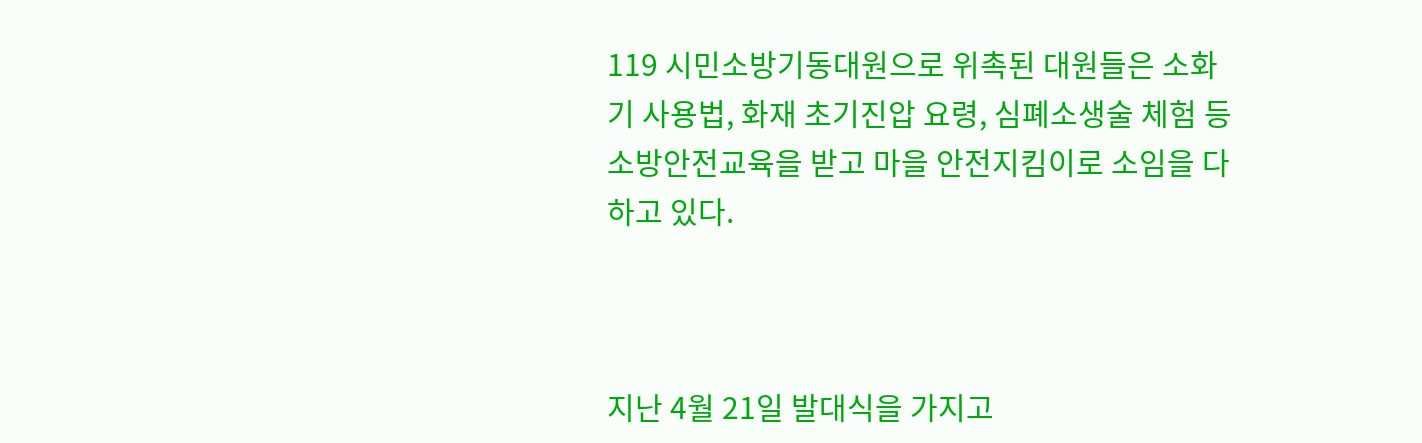119 시민소방기동대원으로 위촉된 대원들은 소화기 사용법, 화재 초기진압 요령, 심폐소생술 체험 등 소방안전교육을 받고 마을 안전지킴이로 소임을 다하고 있다.



지난 4월 21일 발대식을 가지고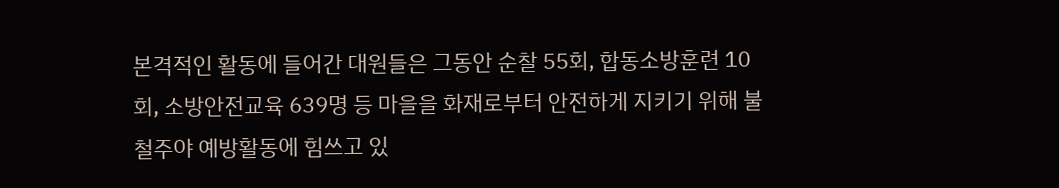본격적인 활동에 들어간 대원들은 그동안 순찰 55회, 합동소방훈련 10회, 소방안전교육 639명 등 마을을 화재로부터 안전하게 지키기 위해 불철주야 예방활동에 힘쓰고 있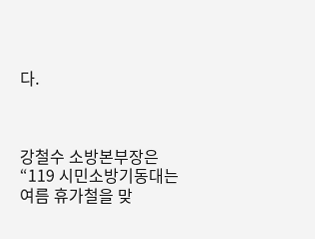다.



강철수 소방본부장은 “119 시민소방기동대는 여름 휴가철을 맞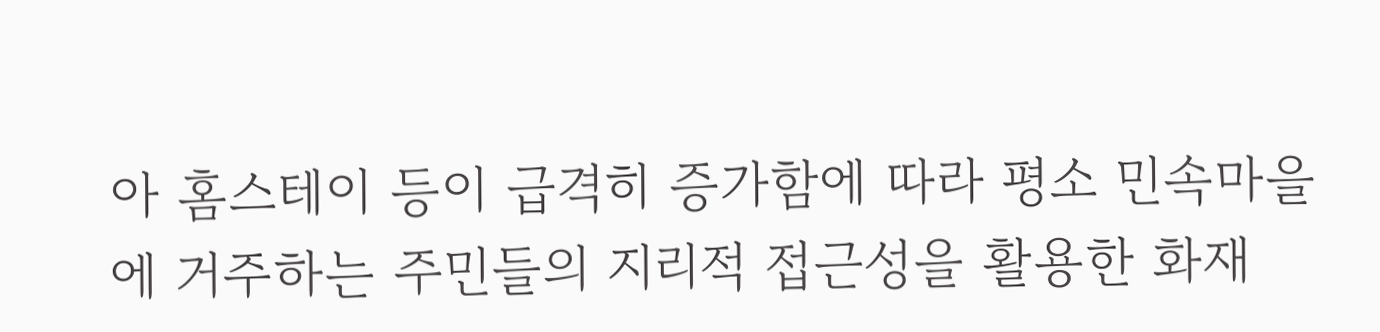아 홈스테이 등이 급격히 증가함에 따라 평소 민속마을에 거주하는 주민들의 지리적 접근성을 활용한 화재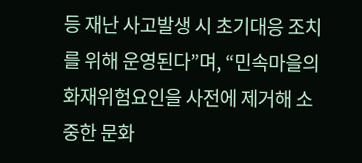등 재난 사고발생 시 초기대응 조치를 위해 운영된다”며, “민속마을의 화재위험요인을 사전에 제거해 소중한 문화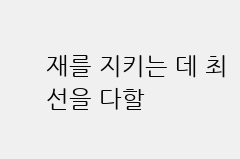재를 지키는 데 최선을 다할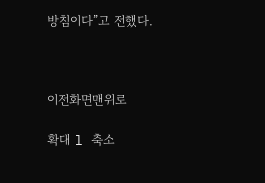방침이다”고 전했다.



이전화면맨위로

확대 l 축소